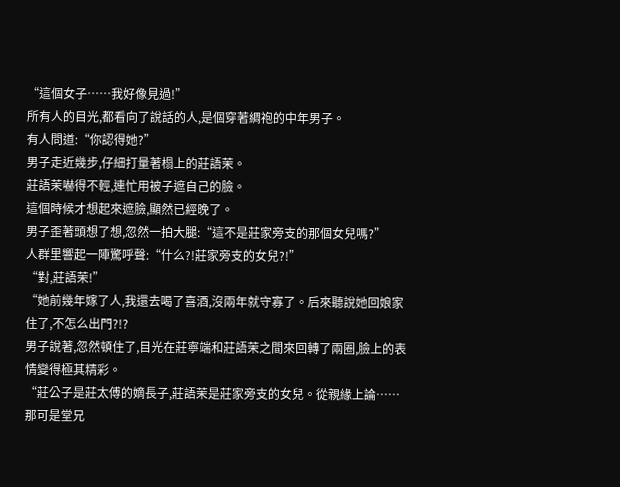“這個女子……我好像見過!”
所有人的目光,都看向了說話的人,是個穿著綢袍的中年男子。
有人問道:“你認得她?”
男子走近幾步,仔細打量著榻上的莊語茉。
莊語茉嚇得不輕,連忙用被子遮自己的臉。
這個時候才想起來遮臉,顯然已經晚了。
男子歪著頭想了想,忽然一拍大腿:“這不是莊家旁支的那個女兒嗎?”
人群里響起一陣驚呼聲:“什么?!莊家旁支的女兒?!”
“對,莊語茉!”
“她前幾年嫁了人,我還去喝了喜酒,沒兩年就守寡了。后來聽說她回娘家住了,不怎么出門?!?
男子說著,忽然頓住了,目光在莊寧端和莊語茉之間來回轉了兩圈,臉上的表情變得極其精彩。
“莊公子是莊太傅的嫡長子,莊語茉是莊家旁支的女兒。從親緣上論……那可是堂兄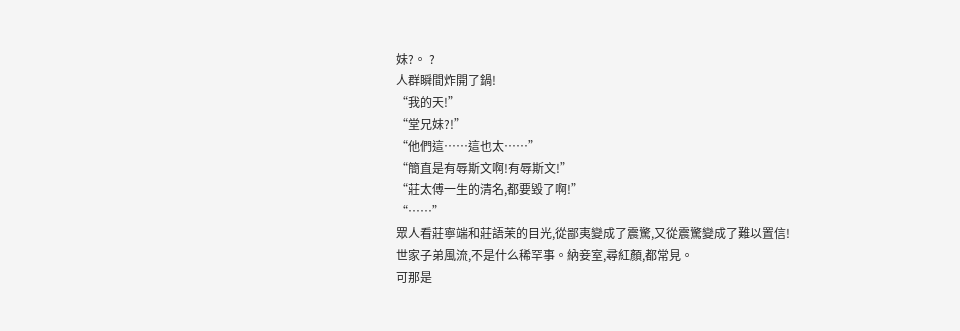妹?。 ?
人群瞬間炸開了鍋!
“我的天!”
“堂兄妹?!”
“他們這……這也太……”
“簡直是有辱斯文啊!有辱斯文!”
“莊太傅一生的清名,都要毀了啊!”
“……”
眾人看莊寧端和莊語茉的目光,從鄙夷變成了震驚,又從震驚變成了難以置信!
世家子弟風流,不是什么稀罕事。納妾室,尋紅顏,都常見。
可那是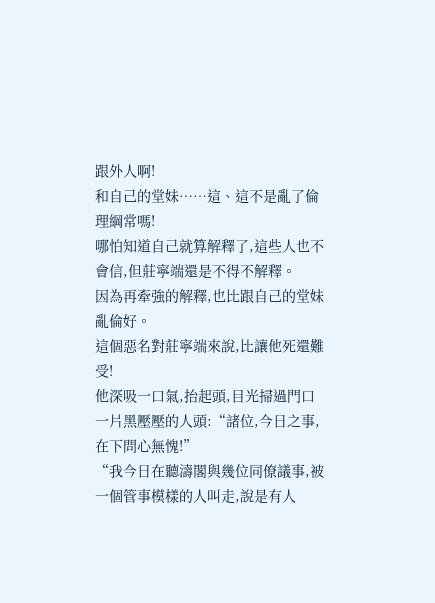跟外人啊!
和自己的堂妹……這、這不是亂了倫理綱常嗎!
哪怕知道自己就算解釋了,這些人也不會信,但莊寧端還是不得不解釋。
因為再牽強的解釋,也比跟自己的堂妹亂倫好。
這個惡名對莊寧端來說,比讓他死還難受!
他深吸一口氣,抬起頭,目光掃過門口一片黑壓壓的人頭:“諸位,今日之事,在下問心無愧!”
“我今日在聽濤閣與幾位同僚議事,被一個管事模樣的人叫走,說是有人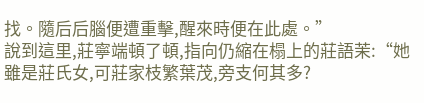找。隨后后腦便遭重擊,醒來時便在此處。”
說到這里,莊寧端頓了頓,指向仍縮在榻上的莊語茉:“她雖是莊氏女,可莊家枝繁葉茂,旁支何其多?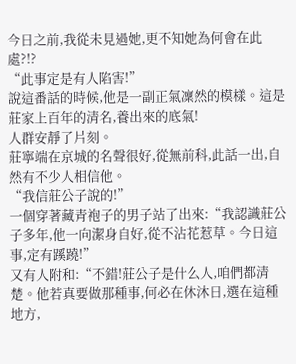今日之前,我從未見過她,更不知她為何會在此處?!?
“此事定是有人陷害!”
說這番話的時候,他是一副正氣凜然的模樣。這是莊家上百年的清名,養出來的底氣!
人群安靜了片刻。
莊寧端在京城的名聲很好,從無前科,此話一出,自然有不少人相信他。
“我信莊公子說的!”
一個穿著藏青袍子的男子站了出來:“我認識莊公子多年,他一向潔身自好,從不沾花惹草。今日這事,定有蹊蹺!”
又有人附和:“不錯!莊公子是什么人,咱們都清楚。他若真要做那種事,何必在休沐日,選在這種地方,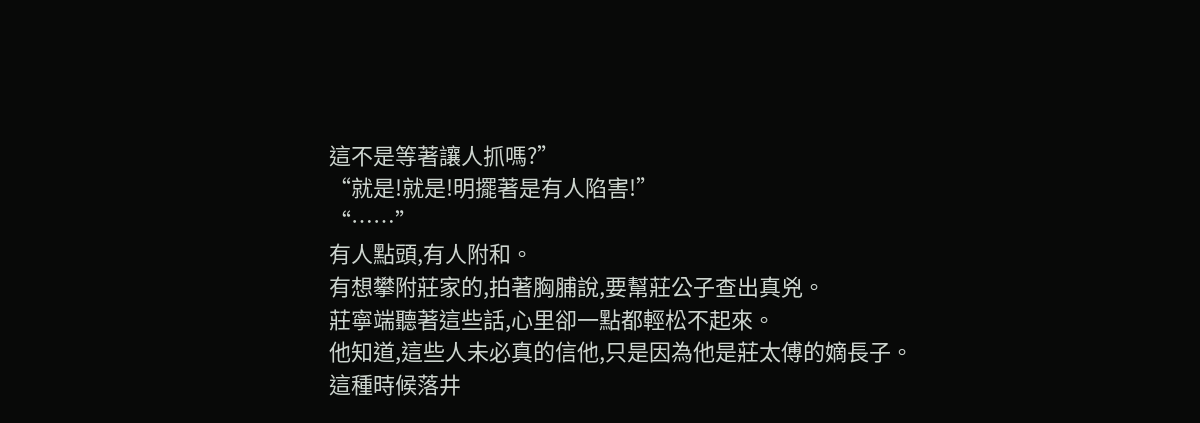這不是等著讓人抓嗎?”
“就是!就是!明擺著是有人陷害!”
“……”
有人點頭,有人附和。
有想攀附莊家的,拍著胸脯說,要幫莊公子查出真兇。
莊寧端聽著這些話,心里卻一點都輕松不起來。
他知道,這些人未必真的信他,只是因為他是莊太傅的嫡長子。
這種時候落井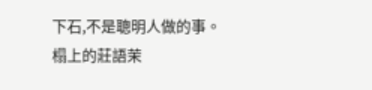下石,不是聰明人做的事。
榻上的莊語茉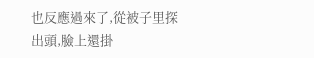也反應過來了,從被子里探出頭,臉上還掛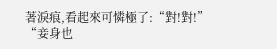著淚痕,看起來可憐極了:“對!對!”
“妾身也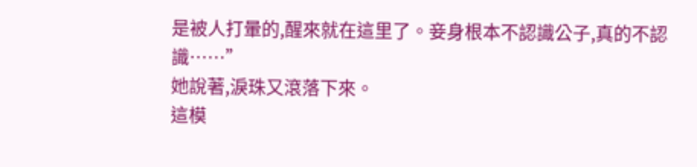是被人打暈的,醒來就在這里了。妾身根本不認識公子,真的不認識……”
她說著,淚珠又滾落下來。
這模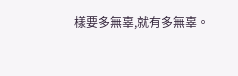樣要多無辜,就有多無辜。